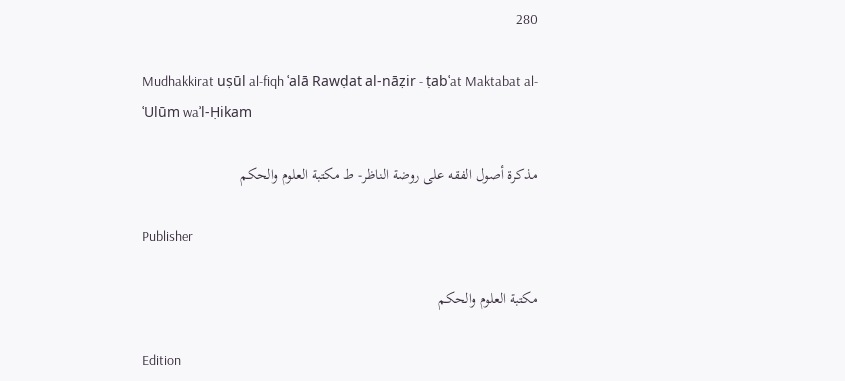280

Mudhakkirat uṣūl al-fiqh ʿalā Rawḍat al-nāẓir - ṭabʿat Maktabat al-ʿUlūm waʾl-Ḥikam

مذكرة أصول الفقه على روضة الناظر- ط مكتبة العلوم والحكم

Publisher

مكتبة العلوم والحكم

Edition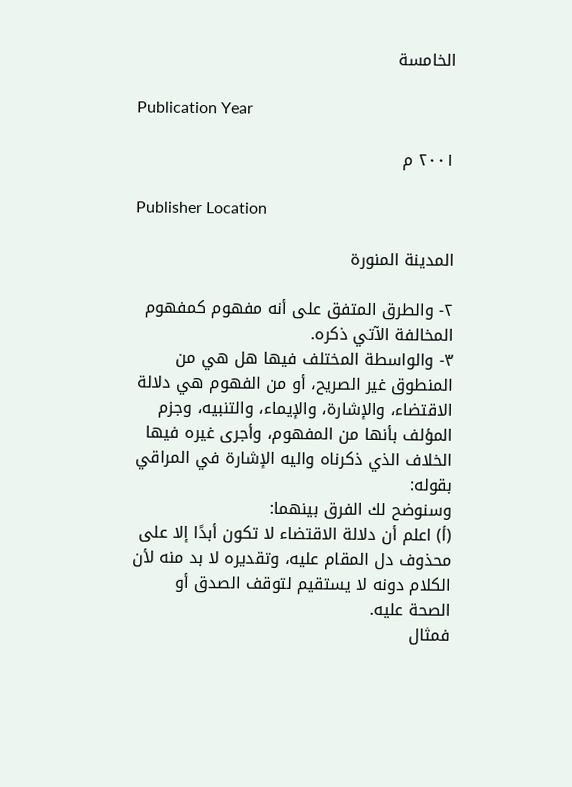الخامسة

Publication Year

٢٠٠١ م

Publisher Location

المدينة المنورة

٢- والطرق المتفق على أنه مفهوم كمفهوم المخالفة الآتي ذكره.
٣- والواسطة المختلف فيها هل هي من المنطوق غير الصريح، أو من الفهوم هي دلالة الاقتضاء، والإشارة، والإيماء، والتنبيه، وجزم المؤلف بأنها من المفهوم، وأجرى غيره فيها الخلاف الذي ذكرناه واليه الإشارة في المراقي بقوله:
وسنوضح لك الفرق بينهما:
(أ) اعلم أن دلالة الاقتضاء لا تكون أبدًا إلا على محذوف دل المقام عليه، وتقديره لا بد منه لأن الكلام دونه لا يستقيم لتوقف الصدق أو الصحة عليه.
فمثال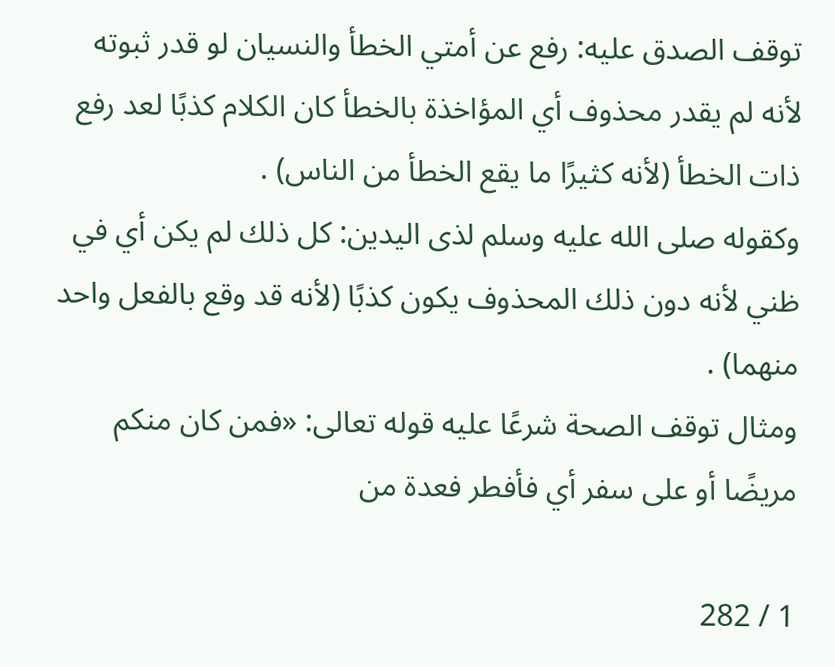توقف الصدق عليه: رفع عن أمتي الخطأ والنسيان لو قدر ثبوته لأنه لم يقدر محذوف أي المؤاخذة بالخطأ كان الكلام كذبًا لعد رفع ذات الخطأ (لأنه كثيرًا ما يقع الخطأ من الناس) .
وكقوله صلى الله عليه وسلم لذى اليدين: كل ذلك لم يكن أي في ظني لأنه دون ذلك المحذوف يكون كذبًا (لأنه قد وقع بالفعل واحد منهما) .
ومثال توقف الصحة شرعًا عليه قوله تعالى: «فمن كان منكم مريضًا أو على سفر أي فأفطر فعدة من

1 / 282